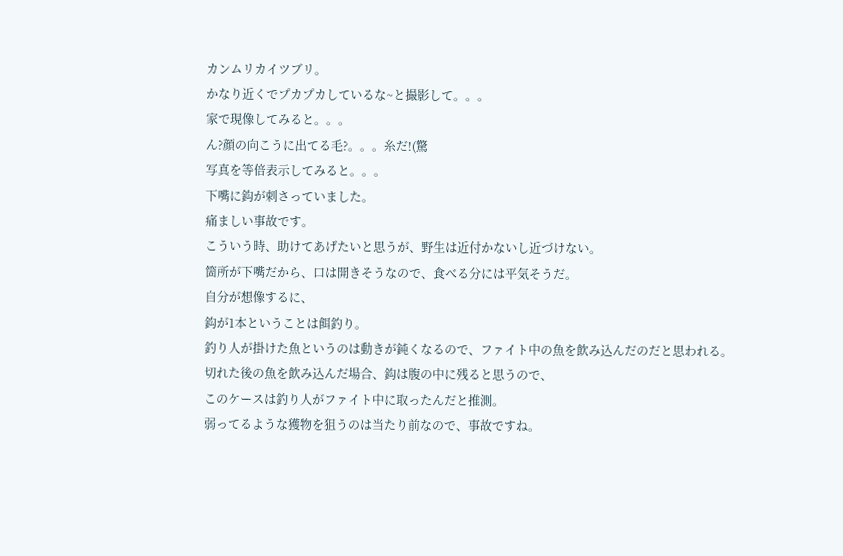カンムリカイツブリ。
かなり近くでプカプカしているな~と撮影して。。。
家で現像してみると。。。
ん?顔の向こうに出てる毛?。。。糸だ!(驚
写真を等倍表示してみると。。。
下嘴に鈎が刺さっていました。
痛ましい事故です。
こういう時、助けてあげたいと思うが、野生は近付かないし近づけない。
箇所が下嘴だから、口は開きそうなので、食べる分には平気そうだ。
自分が想像するに、
鈎が1本ということは餌釣り。
釣り人が掛けた魚というのは動きが鈍くなるので、ファイト中の魚を飲み込んだのだと思われる。
切れた後の魚を飲み込んだ場合、鈎は腹の中に残ると思うので、
このケースは釣り人がファイト中に取ったんだと推測。
弱ってるような獲物を狙うのは当たり前なので、事故ですね。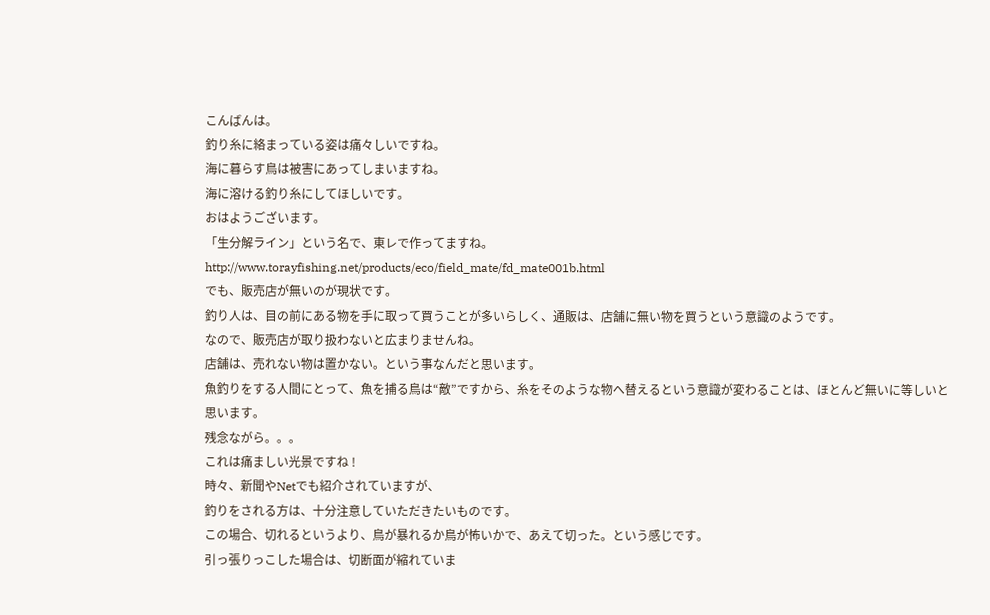こんばんは。
釣り糸に絡まっている姿は痛々しいですね。
海に暮らす鳥は被害にあってしまいますね。
海に溶ける釣り糸にしてほしいです。
おはようございます。
「生分解ライン」という名で、東レで作ってますね。
http://www.torayfishing.net/products/eco/field_mate/fd_mate001b.html
でも、販売店が無いのが現状です。
釣り人は、目の前にある物を手に取って買うことが多いらしく、通販は、店舗に無い物を買うという意識のようです。
なので、販売店が取り扱わないと広まりませんね。
店舗は、売れない物は置かない。という事なんだと思います。
魚釣りをする人間にとって、魚を捕る鳥は“敵”ですから、糸をそのような物へ替えるという意識が変わることは、ほとんど無いに等しいと思います。
残念ながら。。。
これは痛ましい光景ですね !
時々、新聞やNetでも紹介されていますが、
釣りをされる方は、十分注意していただきたいものです。
この場合、切れるというより、鳥が暴れるか鳥が怖いかで、あえて切った。という感じです。
引っ張りっこした場合は、切断面が縮れていま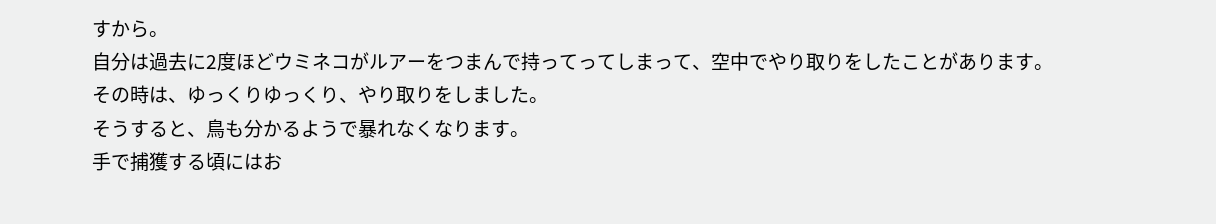すから。
自分は過去に2度ほどウミネコがルアーをつまんで持ってってしまって、空中でやり取りをしたことがあります。
その時は、ゆっくりゆっくり、やり取りをしました。
そうすると、鳥も分かるようで暴れなくなります。
手で捕獲する頃にはお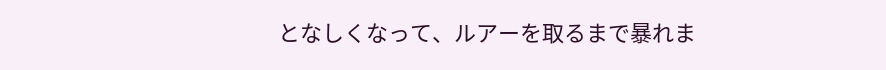となしくなって、ルアーを取るまで暴れま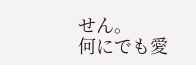せん。
何にでも愛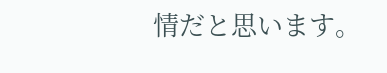情だと思います。